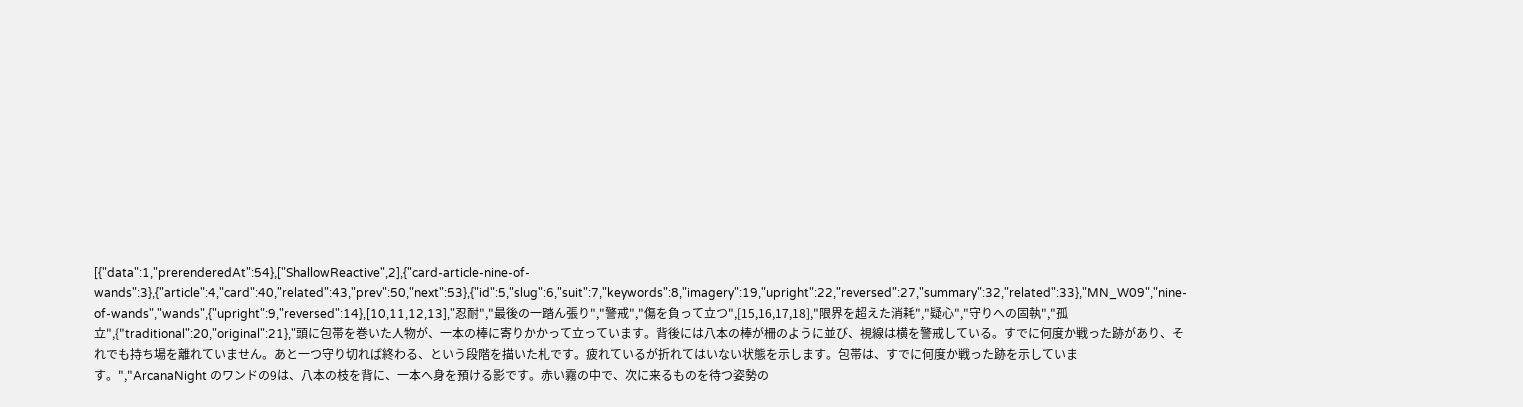[{"data":1,"prerenderedAt":54},["ShallowReactive",2],{"card-article-nine-of-wands":3},{"article":4,"card":40,"related":43,"prev":50,"next":53},{"id":5,"slug":6,"suit":7,"keywords":8,"imagery":19,"upright":22,"reversed":27,"summary":32,"related":33},"MN_W09","nine-of-wands","wands",{"upright":9,"reversed":14},[10,11,12,13],"忍耐","最後の一踏ん張り","警戒","傷を負って立つ",[15,16,17,18],"限界を超えた消耗","疑心","守りへの固執","孤立",{"traditional":20,"original":21},"頭に包帯を巻いた人物が、一本の棒に寄りかかって立っています。背後には八本の棒が柵のように並び、視線は横を警戒している。すでに何度か戦った跡があり、それでも持ち場を離れていません。あと一つ守り切れば終わる、という段階を描いた札です。疲れているが折れてはいない状態を示します。包帯は、すでに何度か戦った跡を示しています。","ArcanaNight のワンドの9は、八本の枝を背に、一本へ身を預ける影です。赤い霧の中で、次に来るものを待つ姿勢の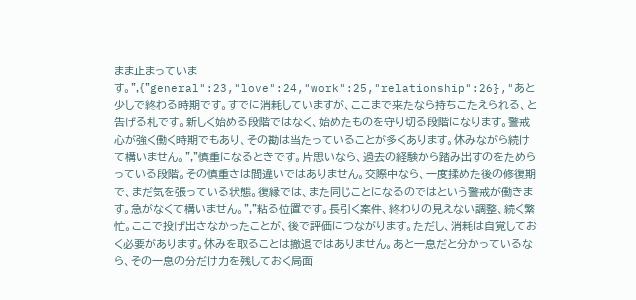まま止まっています。",{"general":23,"love":24,"work":25,"relationship":26},"あと少しで終わる時期です。すでに消耗していますが、ここまで来たなら持ちこたえられる、と告げる札です。新しく始める段階ではなく、始めたものを守り切る段階になります。警戒心が強く働く時期でもあり、その勘は当たっていることが多くあります。休みながら続けて構いません。","慎重になるときです。片思いなら、過去の経験から踏み出すのをためらっている段階。その慎重さは間違いではありません。交際中なら、一度揉めた後の修復期で、まだ気を張っている状態。復縁では、また同じことになるのではという警戒が働きます。急がなくて構いません。","粘る位置です。長引く案件、終わりの見えない調整、続く繁忙。ここで投げ出さなかったことが、後で評価につながります。ただし、消耗は自覚しておく必要があります。休みを取ることは撤退ではありません。あと一息だと分かっているなら、その一息の分だけ力を残しておく局面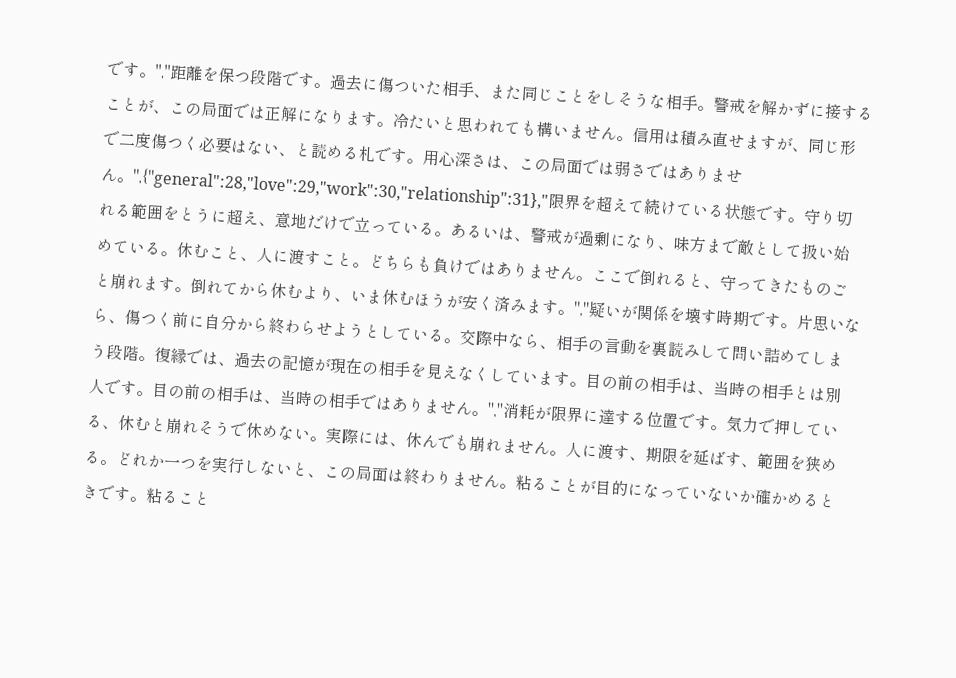です。","距離を保つ段階です。過去に傷ついた相手、また同じことをしそうな相手。警戒を解かずに接することが、この局面では正解になります。冷たいと思われても構いません。信用は積み直せますが、同じ形で二度傷つく必要はない、と読める札です。用心深さは、この局面では弱さではありません。",{"general":28,"love":29,"work":30,"relationship":31},"限界を超えて続けている状態です。守り切れる範囲をとうに超え、意地だけで立っている。あるいは、警戒が過剰になり、味方まで敵として扱い始めている。休むこと、人に渡すこと。どちらも負けではありません。ここで倒れると、守ってきたものごと崩れます。倒れてから休むより、いま休むほうが安く済みます。","疑いが関係を壊す時期です。片思いなら、傷つく前に自分から終わらせようとしている。交際中なら、相手の言動を裏読みして問い詰めてしまう段階。復縁では、過去の記憶が現在の相手を見えなくしています。目の前の相手は、当時の相手とは別人です。目の前の相手は、当時の相手ではありません。","消耗が限界に達する位置です。気力で押している、休むと崩れそうで休めない。実際には、休んでも崩れません。人に渡す、期限を延ばす、範囲を狭める。どれか一つを実行しないと、この局面は終わりません。粘ることが目的になっていないか確かめるときです。粘ること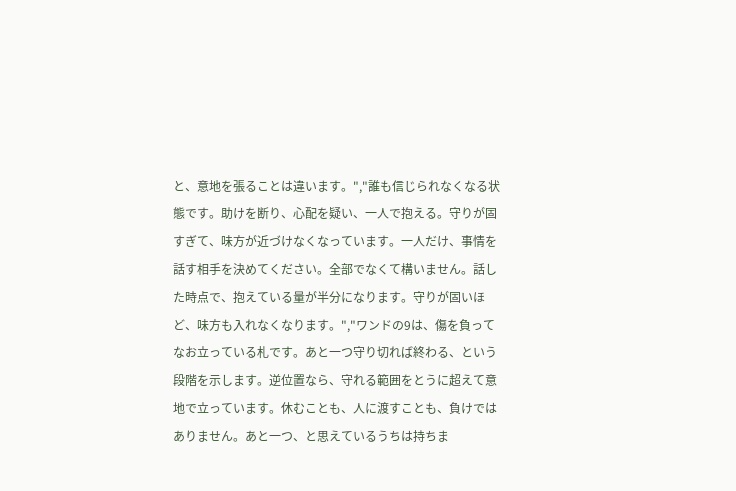と、意地を張ることは違います。","誰も信じられなくなる状態です。助けを断り、心配を疑い、一人で抱える。守りが固すぎて、味方が近づけなくなっています。一人だけ、事情を話す相手を決めてください。全部でなくて構いません。話した時点で、抱えている量が半分になります。守りが固いほど、味方も入れなくなります。","ワンドの9は、傷を負ってなお立っている札です。あと一つ守り切れば終わる、という段階を示します。逆位置なら、守れる範囲をとうに超えて意地で立っています。休むことも、人に渡すことも、負けではありません。あと一つ、と思えているうちは持ちま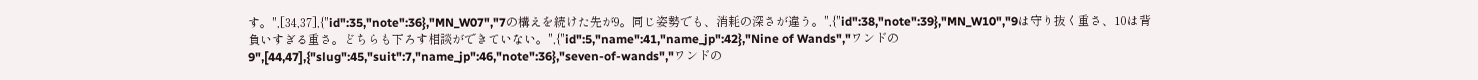す。",[34,37],{"id":35,"note":36},"MN_W07","7の構えを続けた先が9。同じ姿勢でも、消耗の深さが違う。",{"id":38,"note":39},"MN_W10","9は守り抜く重さ、10は背負いすぎる重さ。どちらも下ろす相談ができていない。",{"id":5,"name":41,"name_jp":42},"Nine of Wands","ワンドの9",[44,47],{"slug":45,"suit":7,"name_jp":46,"note":36},"seven-of-wands","ワンドの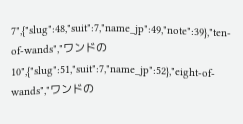7",{"slug":48,"suit":7,"name_jp":49,"note":39},"ten-of-wands","ワンドの10",{"slug":51,"suit":7,"name_jp":52},"eight-of-wands","ワンドの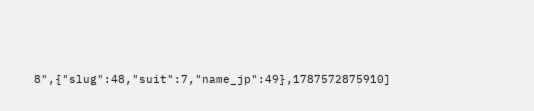8",{"slug":48,"suit":7,"name_jp":49},1787572875910]